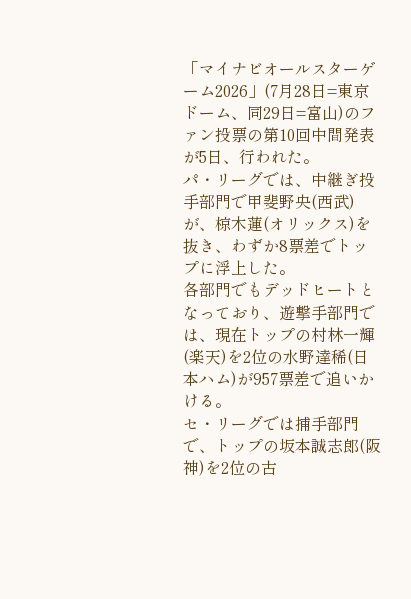「マイナビオールスターゲーム2026」(7月28日=東京ドーム、同29日=富山)のファン投票の第10回中間発表が5日、行われた。
パ・リーグでは、中継ぎ投手部門で甲斐野央(西武)が、椋木蓮(オリックス)を抜き、わずか8票差でトップに浮上した。
各部門でもデッドヒートとなっており、遊撃手部門では、現在トップの村林一輝(楽天)を2位の水野達稀(日本ハム)が957票差で追いかける。
セ・リーグでは捕手部門で、トップの坂本誠志郎(阪神)を2位の古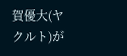賀優大(ヤクルト)が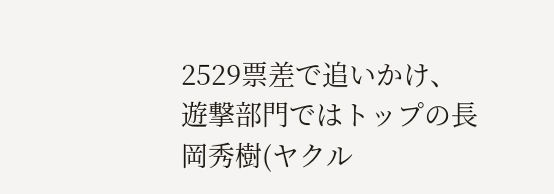2529票差で追いかけ、遊撃部門ではトップの長岡秀樹(ヤクル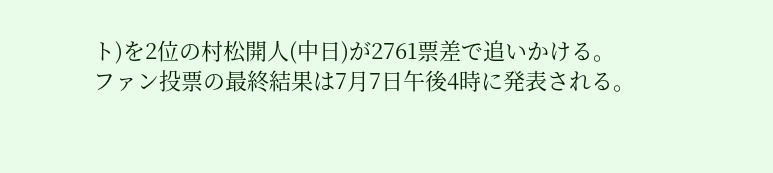ト)を2位の村松開人(中日)が2761票差で追いかける。
ファン投票の最終結果は7月7日午後4時に発表される。